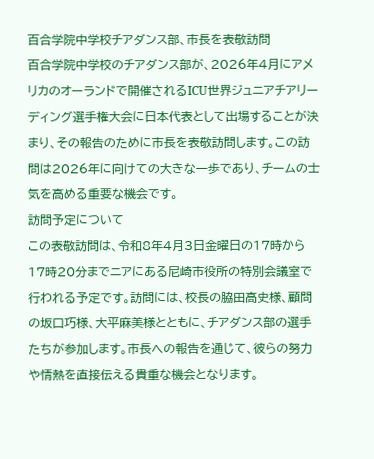百合学院中学校チアダンス部、市長を表敬訪問
百合学院中学校のチアダンス部が、2026年4月にアメリカのオーランドで開催されるICU世界ジュニアチアリーディング選手権大会に日本代表として出場することが決まり、その報告のために市長を表敬訪問します。この訪問は2026年に向けての大きな一歩であり、チームの士気を高める重要な機会です。
訪問予定について
この表敬訪問は、令和8年4月3日金曜日の17時から17時20分までニアにある尼崎市役所の特別会議室で行われる予定です。訪問には、校長の脇田高史様、顧問の坂口巧様、大平麻美様とともに、チアダンス部の選手たちが参加します。市長への報告を通じて、彼らの努力や情熱を直接伝える貴重な機会となります。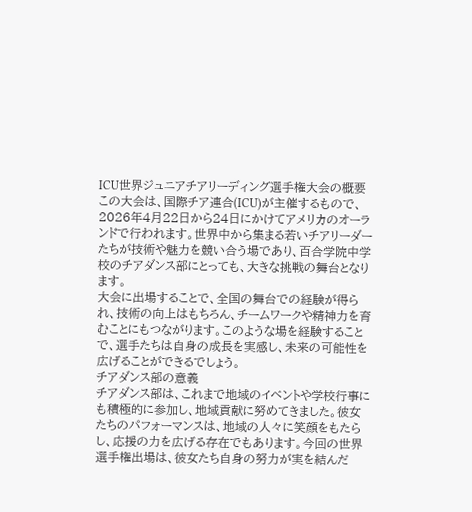ICU世界ジュニアチアリーディング選手権大会の概要
この大会は、国際チア連合(ICU)が主催するもので、2026年4月22日から24日にかけてアメリカのオーランドで行われます。世界中から集まる若いチアリーダーたちが技術や魅力を競い合う場であり、百合学院中学校のチアダンス部にとっても、大きな挑戦の舞台となります。
大会に出場することで、全国の舞台での経験が得られ、技術の向上はもちろん、チームワークや精神力を育むことにもつながります。このような場を経験することで、選手たちは自身の成長を実感し、未来の可能性を広げることができるでしょう。
チアダンス部の意義
チアダンス部は、これまで地域のイベントや学校行事にも積極的に参加し、地域貢献に努めてきました。彼女たちのパフォーマンスは、地域の人々に笑顔をもたらし、応援の力を広げる存在でもあります。今回の世界選手権出場は、彼女たち自身の努力が実を結んだ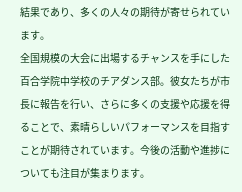結果であり、多くの人々の期待が寄せられています。
全国規模の大会に出場するチャンスを手にした百合学院中学校のチアダンス部。彼女たちが市長に報告を行い、さらに多くの支援や応援を得ることで、素晴らしいパフォーマンスを目指すことが期待されています。今後の活動や進捗についても注目が集まります。